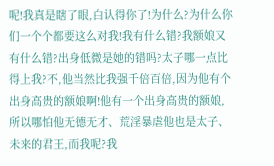呢!我真是瞎了眼,白认得你了!为什么?为什么你们一个个都要这么对我!我有什么错?我额娘又有什么错?出身低微是她的错吗?太子哪一点比得上我?不,他当然比我强千倍百倍,因为他有个出身高贵的额娘啊!他有一个出身高贵的额娘,所以哪怕他无德无才、荒淫暴虐他也是太子、未来的君王,而我呢?我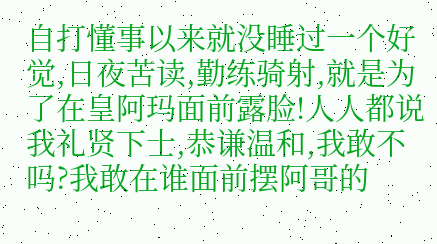自打懂事以来就没睡过一个好觉,日夜苦读,勤练骑射,就是为了在皇阿玛面前露脸!人人都说我礼贤下士,恭谦温和,我敢不吗?我敢在谁面前摆阿哥的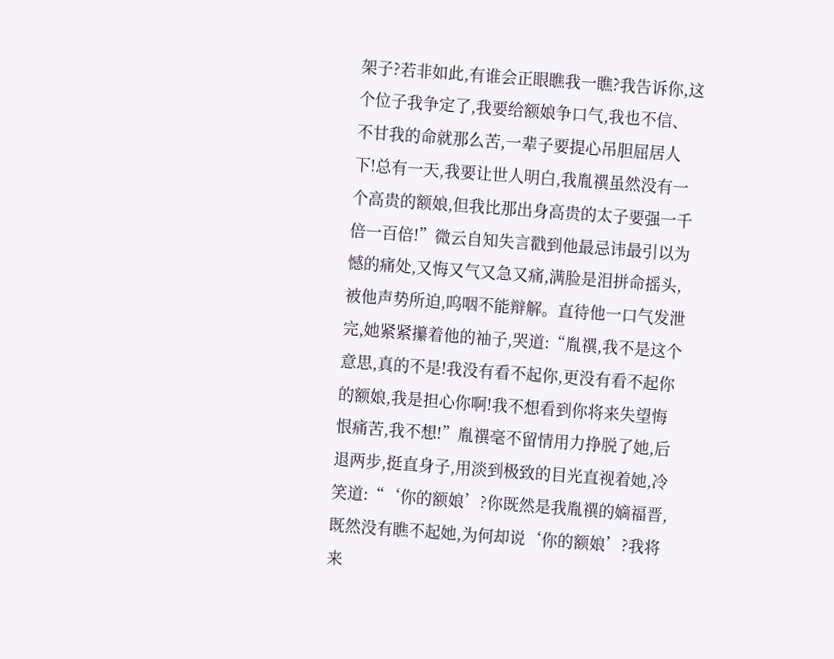架子?若非如此,有谁会正眼瞧我一瞧?我告诉你,这个位子我争定了,我要给额娘争口气,我也不信、不甘我的命就那么苦,一辈子要提心吊胆屈居人下!总有一天,我要让世人明白,我胤禩虽然没有一个高贵的额娘,但我比那出身高贵的太子要强一千倍一百倍!”微云自知失言戳到他最忌讳最引以为憾的痛处,又悔又气又急又痛,满脸是泪拼命摇头,被他声势所迫,呜咽不能辩解。直待他一口气发泄完,她紧紧攥着他的袖子,哭道:“胤禩,我不是这个意思,真的不是!我没有看不起你,更没有看不起你的额娘,我是担心你啊!我不想看到你将来失望悔恨痛苦,我不想!”胤禩毫不留情用力挣脱了她,后退两步,挺直身子,用淡到极致的目光直视着她,冷笑道:“‘你的额娘’?你既然是我胤禩的嫡福晋,既然没有瞧不起她,为何却说‘你的额娘’?我将来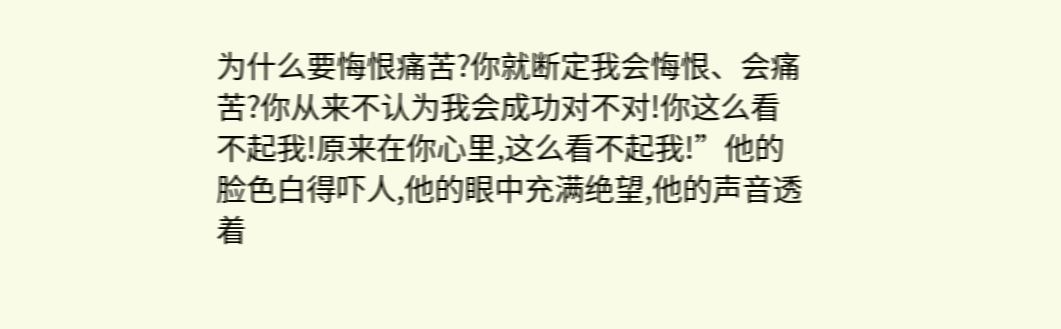为什么要悔恨痛苦?你就断定我会悔恨、会痛苦?你从来不认为我会成功对不对!你这么看不起我!原来在你心里,这么看不起我!”他的脸色白得吓人,他的眼中充满绝望,他的声音透着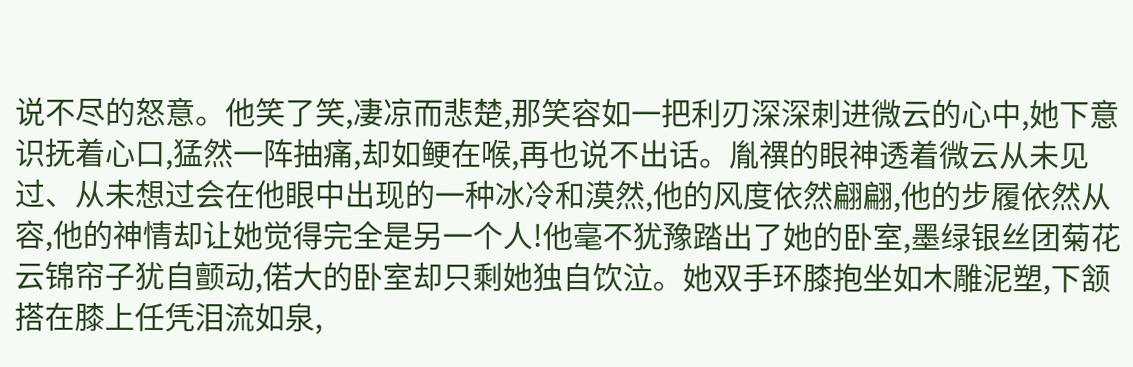说不尽的怒意。他笑了笑,凄凉而悲楚,那笑容如一把利刃深深刺进微云的心中,她下意识抚着心口,猛然一阵抽痛,却如鲠在喉,再也说不出话。胤禩的眼神透着微云从未见过、从未想过会在他眼中出现的一种冰冷和漠然,他的风度依然翩翩,他的步履依然从容,他的神情却让她觉得完全是另一个人!他毫不犹豫踏出了她的卧室,墨绿银丝团菊花云锦帘子犹自颤动,偌大的卧室却只剩她独自饮泣。她双手环膝抱坐如木雕泥塑,下颔搭在膝上任凭泪流如泉,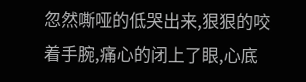忽然嘶哑的低哭出来,狠狠的咬着手腕,痛心的闭上了眼,心底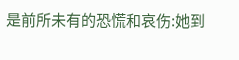是前所未有的恐慌和哀伤:她到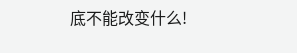底不能改变什么!